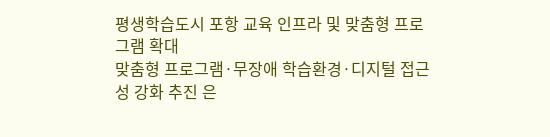평생학습도시 포항 교육 인프라 및 맞춤형 프로그램 확대
맞춤형 프로그램·무장애 학습환경·디지털 접근성 강화 추진 은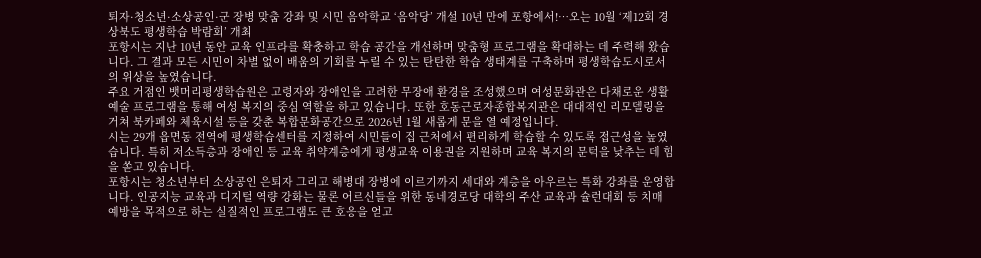퇴자·청소년·소상공인·군 장병 맞춤 강좌 및 시민 음악학교 ‘음악당’ 개설 10년 만에 포항에서!…오는 10월 ‘제12회 경상북도 평생학습 박람회’ 개최
포항시는 지난 10년 동안 교육 인프라를 확충하고 학습 공간을 개선하며 맞춤형 프로그램을 확대하는 데 주력해 왔습니다. 그 결과 모든 시민이 차별 없이 배움의 기회를 누릴 수 있는 탄탄한 학습 생태계를 구축하며 평생학습도시로서의 위상을 높였습니다.
주요 거점인 뱃머리평생학습원은 고령자와 장애인을 고려한 무장애 환경을 조성했으며 여성문화관은 다채로운 생활 예술 프로그램을 통해 여성 복지의 중심 역할을 하고 있습니다. 또한 호동근로자종합복지관은 대대적인 리모델링을 거쳐 북카페와 체육시설 등을 갖춘 복합문화공간으로 2026년 1월 새롭게 문을 열 예정입니다.
시는 29개 읍면동 전역에 평생학습센터를 지정하여 시민들이 집 근처에서 편리하게 학습할 수 있도록 접근성을 높였습니다. 특히 저소득층과 장애인 등 교육 취약계층에게 평생교육 이용권을 지원하며 교육 복지의 문턱을 낮추는 데 힘을 쏟고 있습니다.
포항시는 청소년부터 소상공인 은퇴자 그리고 해병대 장병에 이르기까지 세대와 계층을 아우르는 특화 강좌를 운영합니다. 인공지능 교육과 디지털 역량 강화는 물론 어르신들을 위한 동네경로당 대학의 주산 교육과 슐런대회 등 치매 예방을 목적으로 하는 실질적인 프로그램도 큰 호응을 얻고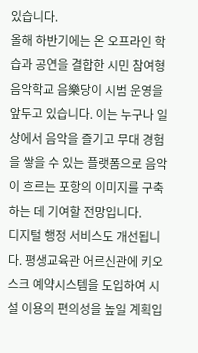있습니다.
올해 하반기에는 온 오프라인 학습과 공연을 결합한 시민 참여형 음악학교 음樂당이 시범 운영을 앞두고 있습니다. 이는 누구나 일상에서 음악을 즐기고 무대 경험을 쌓을 수 있는 플랫폼으로 음악이 흐르는 포항의 이미지를 구축하는 데 기여할 전망입니다.
디지털 행정 서비스도 개선됩니다. 평생교육관 어르신관에 키오스크 예약시스템을 도입하여 시설 이용의 편의성을 높일 계획입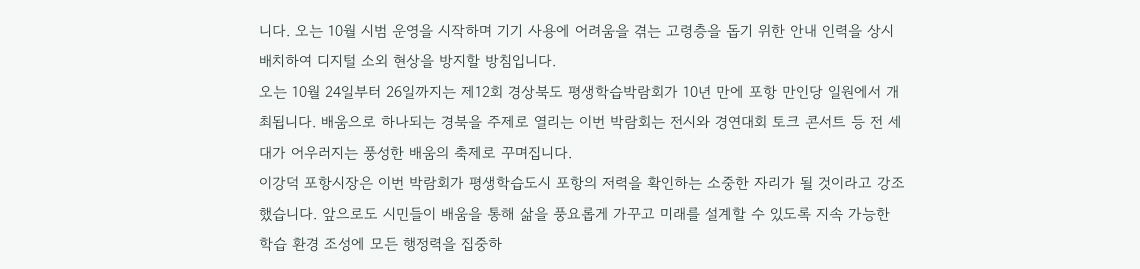니다. 오는 10월 시범 운영을 시작하며 기기 사용에 어려움을 겪는 고령층을 돕기 위한 안내 인력을 상시 배치하여 디지털 소외 현상을 방지할 방침입니다.
오는 10월 24일부터 26일까지는 제12회 경상북도 평생학습박람회가 10년 만에 포항 만인당 일원에서 개최됩니다. 배움으로 하나되는 경북을 주제로 열리는 이번 박람회는 전시와 경연대회 토크 콘서트 등 전 세대가 어우러지는 풍성한 배움의 축제로 꾸며집니다.
이강덕 포항시장은 이번 박람회가 평생학습도시 포항의 저력을 확인하는 소중한 자리가 될 것이라고 강조했습니다. 앞으로도 시민들이 배움을 통해 삶을 풍요롭게 가꾸고 미래를 설계할 수 있도록 지속 가능한 학습 환경 조성에 모든 행정력을 집중하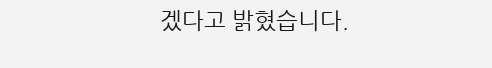겠다고 밝혔습니다.